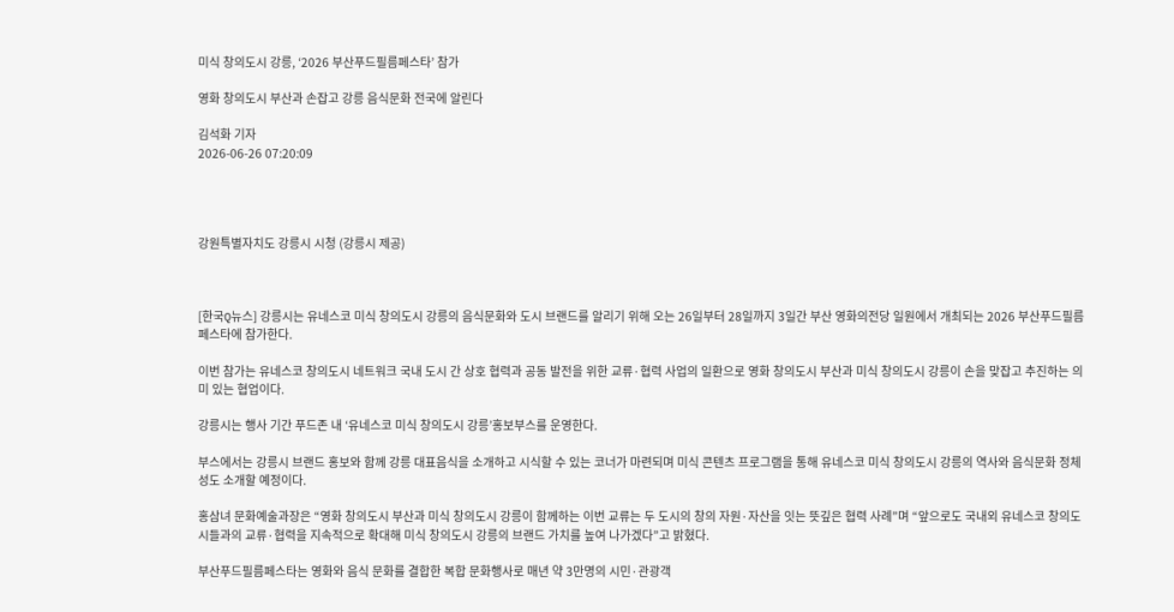미식 창의도시 강릉, ‘2026 부산푸드필름페스타’ 참가

영화 창의도시 부산과 손잡고 강릉 음식문화 전국에 알린다

김석화 기자
2026-06-26 07:20:09




강원특별자치도 강릉시 시청 (강릉시 제공)



[한국Q뉴스] 강릉시는 유네스코 미식 창의도시 강릉의 음식문화와 도시 브랜드를 알리기 위해 오는 26일부터 28일까지 3일간 부산 영화의전당 일원에서 개최되는 2026 부산푸드필름페스타에 참가한다.

이번 참가는 유네스코 창의도시 네트워크 국내 도시 간 상호 협력과 공동 발전을 위한 교류·협력 사업의 일환으로 영화 창의도시 부산과 미식 창의도시 강릉이 손을 맞잡고 추진하는 의미 있는 협업이다.

강릉시는 행사 기간 푸드존 내 ‘유네스코 미식 창의도시 강릉’홍보부스를 운영한다.

부스에서는 강릉시 브랜드 홍보와 함께 강릉 대표음식을 소개하고 시식할 수 있는 코너가 마련되며 미식 콘텐츠 프로그램을 통해 유네스코 미식 창의도시 강릉의 역사와 음식문화 정체성도 소개할 예정이다.

홍삼녀 문화예술과장은 “영화 창의도시 부산과 미식 창의도시 강릉이 함께하는 이번 교류는 두 도시의 창의 자원·자산을 잇는 뜻깊은 협력 사례”며 “앞으로도 국내외 유네스코 창의도시들과의 교류·협력을 지속적으로 확대해 미식 창의도시 강릉의 브랜드 가치를 높여 나가겠다”고 밝혔다.

부산푸드필름페스타는 영화와 음식 문화를 결합한 복합 문화행사로 매년 약 3만명의 시민·관광객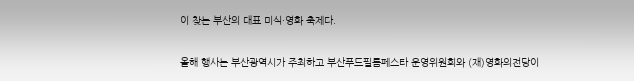이 찾는 부산의 대표 미식·영화 축제다.

올해 행사는 부산광역시가 주최하고 부산푸드필름페스타 운영위원회와 (재)영화의전당이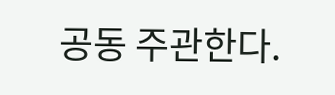공동 주관한다.